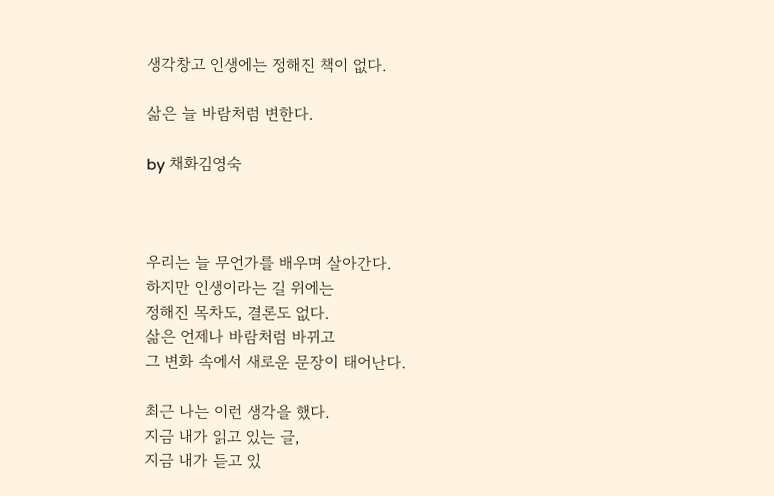생각창고 인생에는 정해진 책이 없다.

삶은 늘 바람처럼 변한다.

by 채화김영숙



우리는 늘 무언가를 배우며 살아간다.
하지만 인생이라는 길 위에는
정해진 목차도, 결론도 없다.
삶은 언제나 바람처럼 바뀌고
그 변화 속에서 새로운 문장이 태어난다.

최근 나는 이런 생각을 했다.
지금 내가 읽고 있는 글,
지금 내가 듣고 있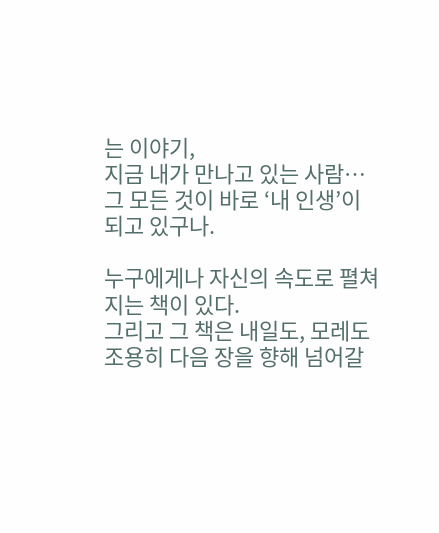는 이야기,
지금 내가 만나고 있는 사람…
그 모든 것이 바로 ‘내 인생’이 되고 있구나.

누구에게나 자신의 속도로 펼쳐지는 책이 있다.
그리고 그 책은 내일도, 모레도
조용히 다음 장을 향해 넘어갈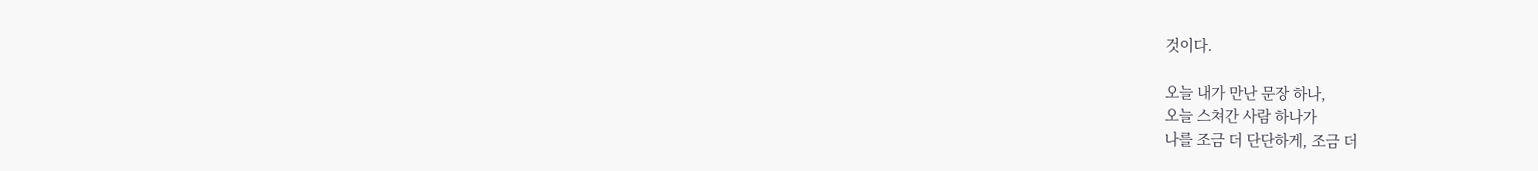것이다.

오늘 내가 만난 문장 하나,
오늘 스쳐간 사람 하나가
나를 조금 더 단단하게, 조금 더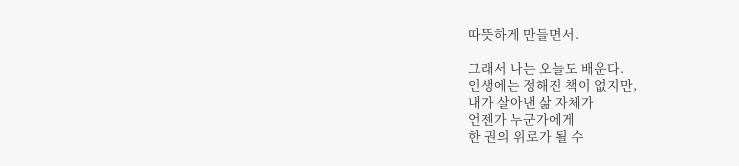따뜻하게 만들면서.

그래서 나는 오늘도 배운다.
인생에는 정해진 책이 없지만,
내가 살아낸 삶 자체가
언젠가 누군가에게
한 권의 위로가 될 수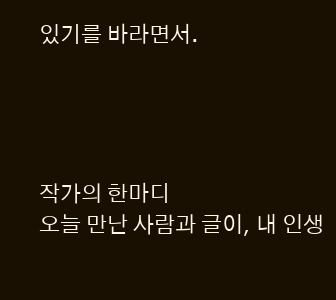있기를 바라면서.




작가의 한마디
오늘 만난 사람과 글이, 내 인생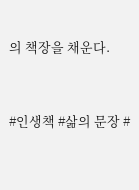의 책장을 채운다.


#인생책 #삶의 문장 #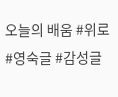오늘의 배움 #위로 #영숙글 #감성글